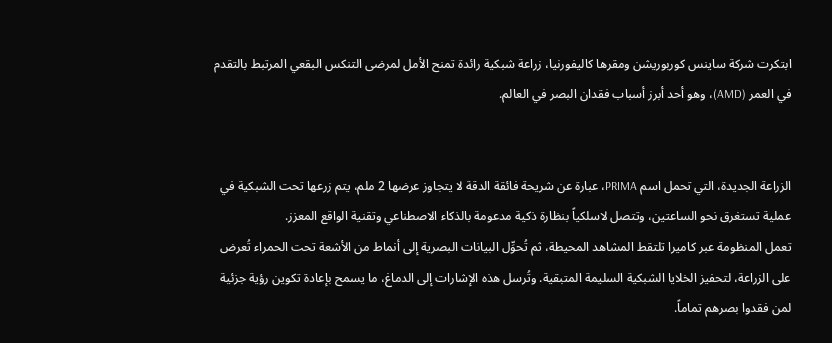ابتكرت شركة ساينس كوربوريشن ومقرها كاليفورنيا، زراعة شبكية رائدة تمنح الأمل لمرضى التنكس البقعي المرتبط بالتقدم في العمر (AMD)، وهو أحد أبرز أسباب فقدان البصر في العالم.


الزراعة الجديدة، التي تحمل اسم PRIMA، عبارة عن شريحة فائقة الدقة لا يتجاوز عرضها 2 ملم، يتم زرعها تحت الشبكية في عملية تستغرق نحو الساعتين، وتتصل لاسلكياً بنظارة ذكية مدعومة بالذكاء الاصطناعي وتقنية الواقع المعزز.
تعمل المنظومة عبر كاميرا تلتقط المشاهد المحيطة، ثم تُحوِّل البيانات البصرية إلى أنماط من الأشعة تحت الحمراء تُعرض على الزراعة، لتحفيز الخلايا الشبكية السليمة المتبقية. وتُرسل هذه الإشارات إلى الدماغ، ما يسمح بإعادة تكوين رؤية جزئية لمن فقدوا بصرهم تماماً.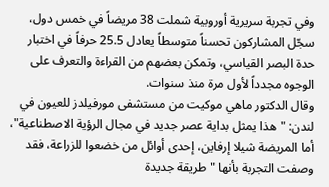وفي تجربة سريرية أوروبية شملت 38 مريضاً في خمس دول، سجّل المشاركون تحسناً متوسطاً يعادل 25.5 حرفاً في اختبار حدة البصر القياسي، وتمكن بعضهم من القراءة والتعرف على الوجوه مجدداً لأول مرة منذ سنوات.
وقال الدكتور ماهي موكيت من مستشفى مورفيلدز للعيون في لندن: "هذا يمثل بداية عصر جديد في مجال الرؤية الاصطناعية"، أما المريضة شيلا إرفاين، إحدى أوائل من خضعوا للزراعة، فقد وصفت التجربة بأنها "طريقة جديدة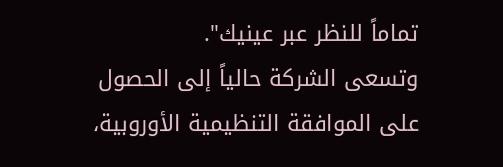تماماً للنظر عبر عينيك".
وتسعى الشركة حالياً إلى الحصول على الموافقة التنظيمية الأوروبية،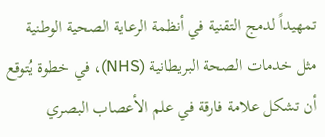تمهيداً لدمج التقنية في أنظمة الرعاية الصحية الوطنية مثل خدمات الصحة البريطانية (NHS)، في خطوة يُتوقع أن تشكل علامة فارقة في علم الأعصاب البصري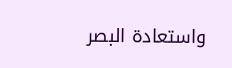واستعادة البصر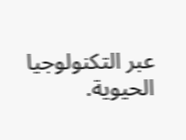عبر التكنولوجيا الحيوية.